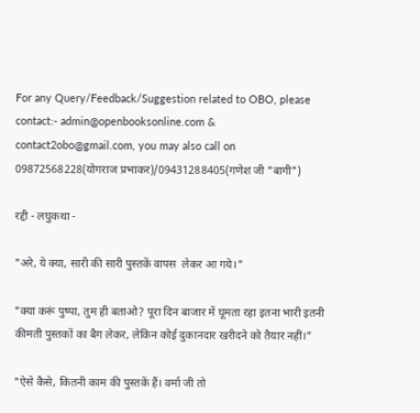For any Query/Feedback/Suggestion related to OBO, please contact:- admin@openbooksonline.com & contact2obo@gmail.com, you may also call on 09872568228(योगराज प्रभाकर)/09431288405(गणेश जी "बागी")

रद्दी - लघुकथा -

"अरे, ये क्या, सारी की सारी पुस्तकें वापस  लेकर आ गये।"

"क्या करूं पुष्पा, तुम ही बताओ? पूरा दिन बाजार में घूमता रहा इतना भारी इतनी कीमती पुस्तकों का बैग लेकर, लेकिन कोई दुकानदार खरीदने को तैयार नहीं।"

"ऐसे कैसे, कितनी काम की पुस्तकें हैं। वर्मा जी तो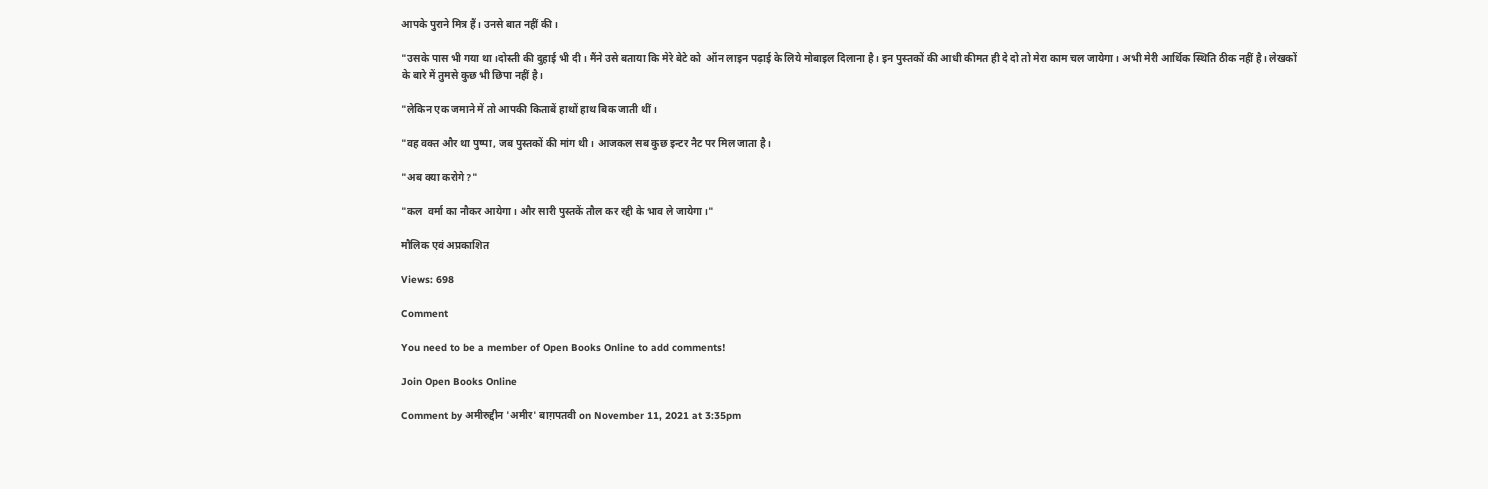आपके पुराने मित्र हैं। उनसे बात नहीं की।

"उसके पास भी गया था।दोस्ती की दुहाई भी दी। मैंने उसे बताया कि मेरे बेटे को  ऑन लाइन पढ़ाई के लिये मोबाइल दिलाना है। इन पुस्तकों की आधी कीमत ही दे दो तो मेरा काम चल जायेगा। अभी मेरी आर्थिक स्थिति ठीक नहीं है। लेखकों के बारे में तुमसे कुछ भी छिपा नहीं है।

"लेकिन एक जमाने में तो आपकी किताबें हाथों हाथ बिक जाती थीं।

"वह वक्त और था पुष्पा, जब पुस्तकों की मांग थी। आजकल सब कुछ इन्टर नैट पर मिल जाता है।

"अब क्या करोगे?"

"कल  वर्मा का नौकर आयेगा। और सारी पुस्तकें तौल कर रद्दी के भाव ले जायेगा।"

मौलिक एवं अप्रकाशित

Views: 698

Comment

You need to be a member of Open Books Online to add comments!

Join Open Books Online

Comment by अमीरुद्दीन 'अमीर' बाग़पतवी on November 11, 2021 at 3:35pm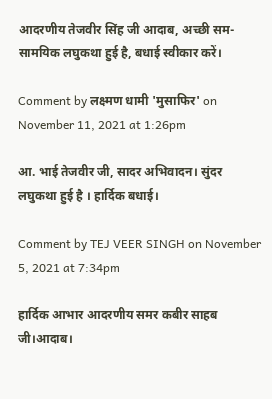आदरणीय तेजवीर सिंह जी आदाब, अच्छी सम-सामयिक लघुकथा हुई है, बधाई स्वीकार करें।

Comment by लक्ष्मण धामी 'मुसाफिर' on November 11, 2021 at 1:26pm

आ. भाई तेजवीर जी, सादर अभिवादन। सुंदर लघुकथा हुई है । हार्दिक बधाई।

Comment by TEJ VEER SINGH on November 5, 2021 at 7:34pm

हार्दिक आभार आदरणीय समर कबीर साहब जी।आदाब।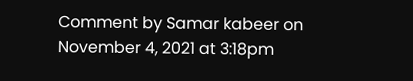Comment by Samar kabeer on November 4, 2021 at 3:18pm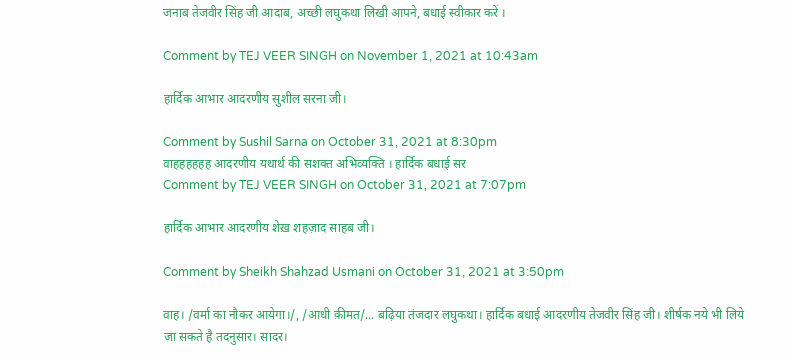जनाब तेजवीर सिंह जी आदाब, अच्छी लघुकथा लिखी आपने, बधाई स्वीकार करें ।

Comment by TEJ VEER SINGH on November 1, 2021 at 10:43am

हार्दिक आभार आदरणीय सुशील सरना जी।

Comment by Sushil Sarna on October 31, 2021 at 8:30pm
वाहहहहहह आदरणीय यथार्थ की सशक्त अभिव्यक्ति । हार्दिक बधाई सर
Comment by TEJ VEER SINGH on October 31, 2021 at 7:07pm

हार्दिक आभार आदरणीय शेख़ शहज़ाद साहब जी।

Comment by Sheikh Shahzad Usmani on October 31, 2021 at 3:50pm

वाह। /वर्मा का नौकर आयेगा।/, /आधी क़ीमत/... बढ़िया तंजदार लघुकथा। हार्दिक बधाई आदरणीय तेजवीर सिंह जी। शीर्षक नये भी लिये जा सकते है तदनुसार। सादर।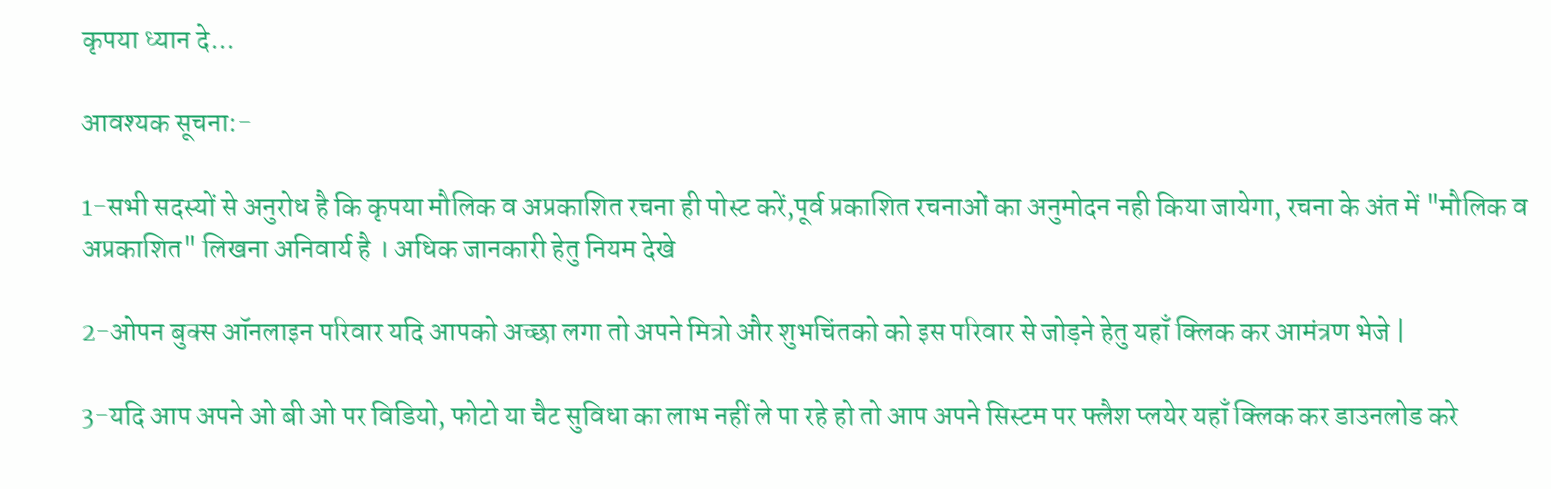कृपया ध्यान दे...

आवश्यक सूचना:-

1-सभी सदस्यों से अनुरोध है कि कृपया मौलिक व अप्रकाशित रचना ही पोस्ट करें,पूर्व प्रकाशित रचनाओं का अनुमोदन नही किया जायेगा, रचना के अंत में "मौलिक व अप्रकाशित" लिखना अनिवार्य है । अधिक जानकारी हेतु नियम देखे

2-ओपन बुक्स ऑनलाइन परिवार यदि आपको अच्छा लगा तो अपने मित्रो और शुभचिंतको को इस परिवार से जोड़ने हेतु यहाँ क्लिक कर आमंत्रण भेजे |

3-यदि आप अपने ओ बी ओ पर विडियो, फोटो या चैट सुविधा का लाभ नहीं ले पा रहे हो तो आप अपने सिस्टम पर फ्लैश प्लयेर यहाँ क्लिक कर डाउनलोड करे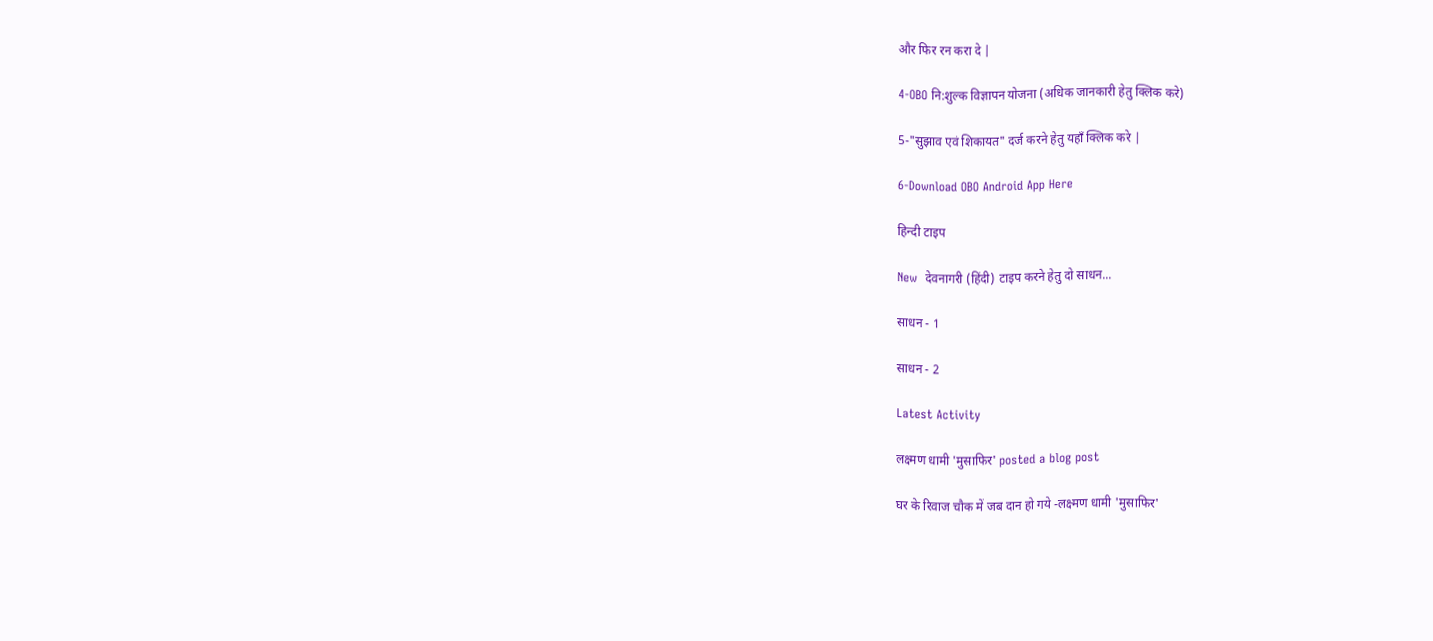और फिर रन करा दे |

4-OBO नि:शुल्क विज्ञापन योजना (अधिक जानकारी हेतु क्लिक करे)

5-"सुझाव एवं शिकायत" दर्ज करने हेतु यहाँ क्लिक करे |

6-Download OBO Android App Here

हिन्दी टाइप

New  देवनागरी (हिंदी) टाइप करने हेतु दो साधन...

साधन - 1

साधन - 2

Latest Activity

लक्ष्मण धामी 'मुसाफिर' posted a blog post

घर के रिवाज चौक में जब दान हो गये -लक्ष्मण धामी 'मुसाफिर'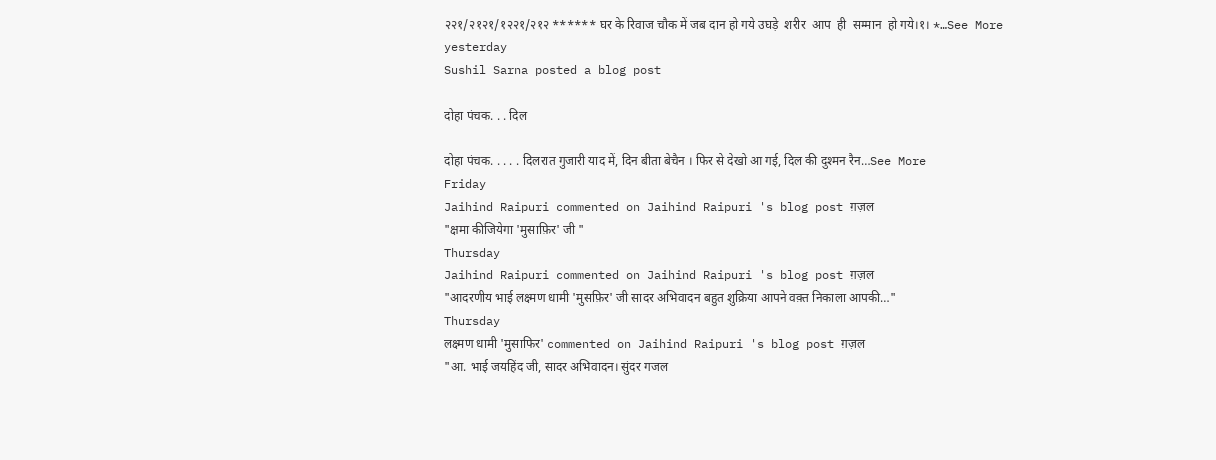२२१/२१२१/१२२१/२१२ ****** घर के रिवाज चौक में जब दान हो गये उघड़े  शरीर  आप  ही  सम्मान  हो गये।१। *…See More
yesterday
Sushil Sarna posted a blog post

दोहा पंचक. . . दिल

दोहा पंचक. . . . . दिलरात गुजारी याद में, दिन बीता बेचैन । फिर से देखो आ गई, दिल की दुश्मन रैन…See More
Friday
Jaihind Raipuri commented on Jaihind Raipuri 's blog post ग़ज़ल
"क्षमा कीजियेगा 'मुसाफ़िर' जी "
Thursday
Jaihind Raipuri commented on Jaihind Raipuri 's blog post ग़ज़ल
"आदरणीय भाई लक्ष्मण धामी 'मुसफ़िर' जी सादर अभिवादन बहुत शुक्रिया आपने वक़्त निकाला आपकी…"
Thursday
लक्ष्मण धामी 'मुसाफिर' commented on Jaihind Raipuri 's blog post ग़ज़ल
"आ. भाई जयहिंद जी, सादर अभिवादन। सुंदर गजल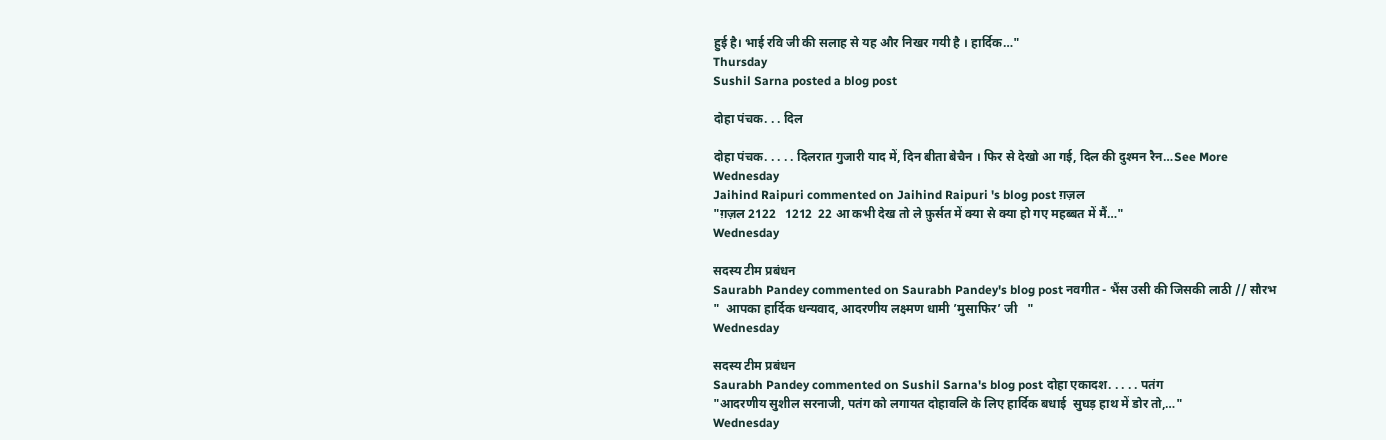हुई है। भाई रवि जी की सलाह से यह और निखर गयी है । हार्दिक…"
Thursday
Sushil Sarna posted a blog post

दोहा पंचक. . . दिल

दोहा पंचक. . . . . दिलरात गुजारी याद में, दिन बीता बेचैन । फिर से देखो आ गई, दिल की दुश्मन रैन…See More
Wednesday
Jaihind Raipuri commented on Jaihind Raipuri 's blog post ग़ज़ल
"ग़ज़ल 2122   1212  22 आ कभी देख तो ले फ़ुर्सत में क्या से क्या हो गए महब्बत में मैं…"
Wednesday

सदस्य टीम प्रबंधन
Saurabh Pandey commented on Saurabh Pandey's blog post नवगीत - भैंस उसी की जिसकी लाठी // सौरभ
"  आपका हार्दिक धन्यवाद, आदरणीय लक्ष्मण धामी ’मुसाफिर’ जी   "
Wednesday

सदस्य टीम प्रबंधन
Saurabh Pandey commented on Sushil Sarna's blog post दोहा एकादश. . . . . पतंग
"आदरणीय सुशील सरनाजी, पतंग को लगायत दोहावलि के लिए हार्दिक बधाई  सुघड़ हाथ में डोर तो,…"
Wednesday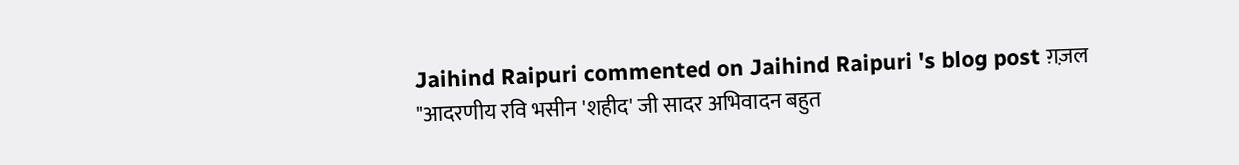Jaihind Raipuri commented on Jaihind Raipuri 's blog post ग़ज़ल
"आदरणीय रवि भसीन 'शहीद' जी सादर अभिवादन बहुत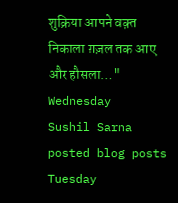शुक्रिया आपने वक़्त निकाला ग़ज़ल तक आए और हौसला…"
Wednesday
Sushil Sarna posted blog posts
Tuesday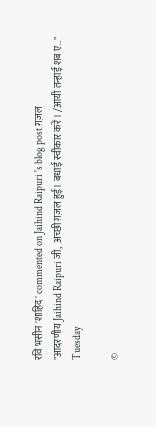रवि भसीन 'शाहिद' commented on Jaihind Raipuri 's blog post ग़ज़ल
"आदरणीय Jaihind Raipuri जी,  अच्छी ग़ज़ल हुई। बधाई स्वीकार करें। /आयी तन्हाई शब ए…"
Tuesday

©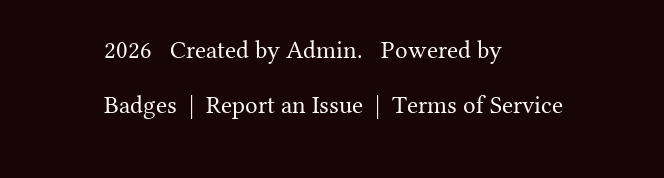2026   Created by Admin.   Powered by

Badges  |  Report an Issue  |  Terms of Service